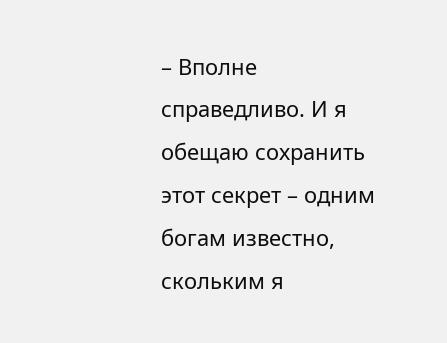– Вполне справедливо. И я обещаю сохранить этот секрет – одним богам известно, скольким я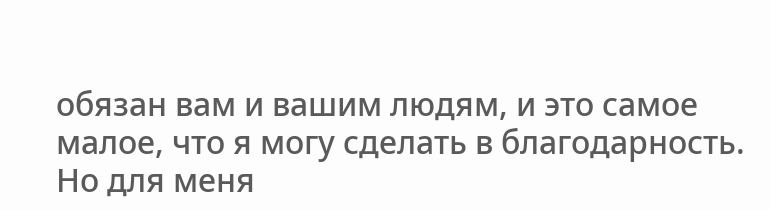обязан вам и вашим людям, и это самое малое, что я могу сделать в благодарность. Но для меня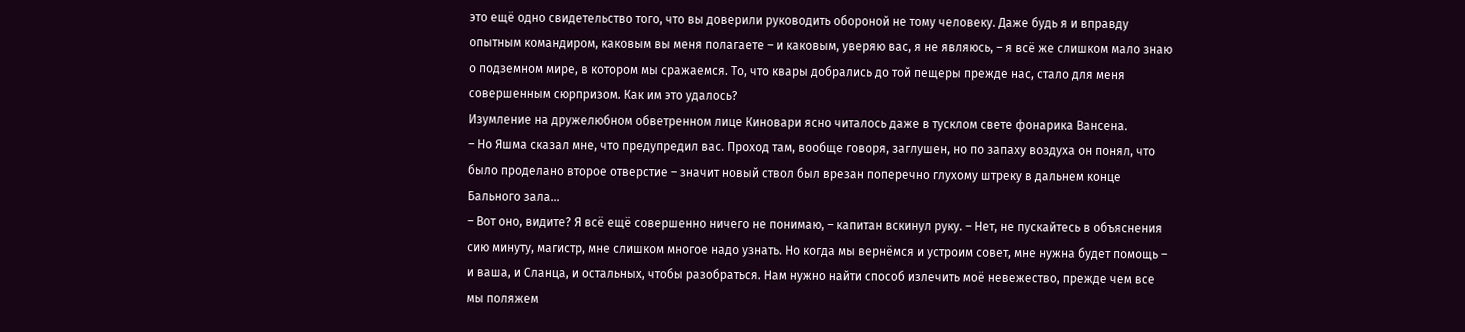это ещё одно свидетельство того, что вы доверили руководить обороной не тому человеку. Даже будь я и вправду опытным командиром, каковым вы меня полагаете – и каковым, уверяю вас, я не являюсь, – я всё же слишком мало знаю о подземном мире, в котором мы сражаемся. То, что квары добрались до той пещеры прежде нас, стало для меня совершенным сюрпризом. Как им это удалось?
Изумление на дружелюбном обветренном лице Киновари ясно читалось даже в тусклом свете фонарика Вансена.
– Но Яшма сказал мне, что предупредил вас. Проход там, вообще говоря, заглушен, но по запаху воздуха он понял, что было проделано второе отверстие – значит новый ствол был врезан поперечно глухому штреку в дальнем конце Бального зала…
– Вот оно, видите? Я всё ещё совершенно ничего не понимаю, – капитан вскинул руку. – Нет, не пускайтесь в объяснения сию минуту, магистр, мне слишком многое надо узнать. Но когда мы вернёмся и устроим совет, мне нужна будет помощь – и ваша, и Сланца, и остальных, чтобы разобраться. Нам нужно найти способ излечить моё невежество, прежде чем все мы поляжем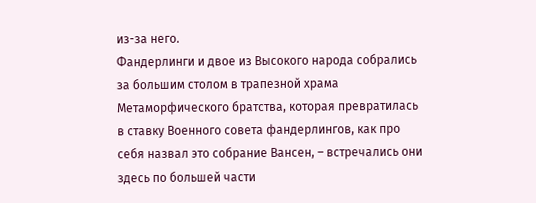из-за него.
Фандерлинги и двое из Высокого народа собрались за большим столом в трапезной храма Метаморфического братства, которая превратилась в ставку Военного совета фандерлингов, как про себя назвал это собрание Вансен, – встречались они здесь по большей части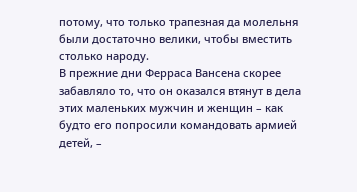потому, что только трапезная да молельня были достаточно велики, чтобы вместить столько народу.
В прежние дни Ферраса Вансена скорее забавляло то, что он оказался втянут в дела этих маленьких мужчин и женщин – как будто его попросили командовать армией детей, –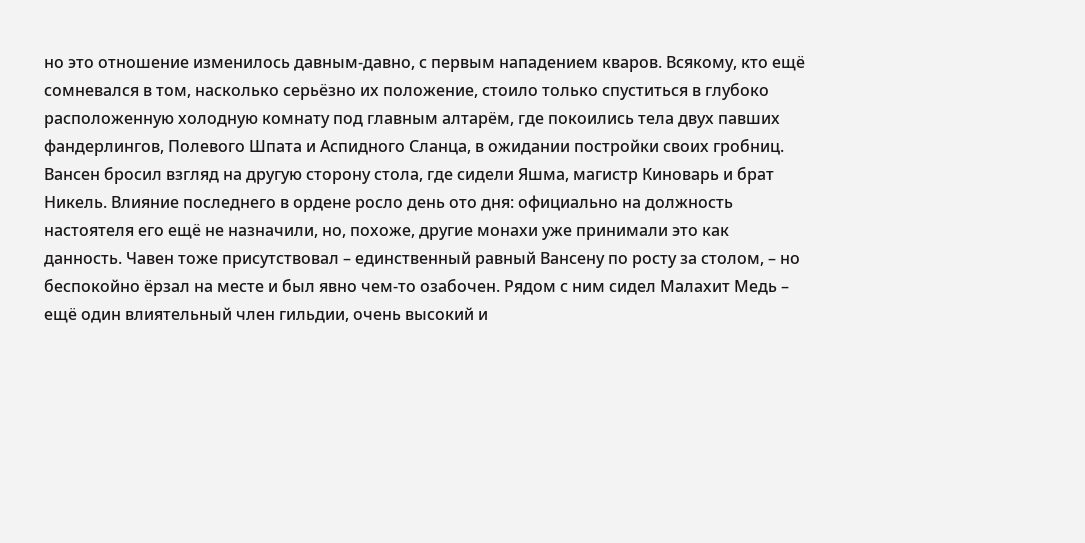но это отношение изменилось давным-давно, с первым нападением кваров. Всякому, кто ещё сомневался в том, насколько серьёзно их положение, стоило только спуститься в глубоко расположенную холодную комнату под главным алтарём, где покоились тела двух павших фандерлингов, Полевого Шпата и Аспидного Сланца, в ожидании постройки своих гробниц.
Вансен бросил взгляд на другую сторону стола, где сидели Яшма, магистр Киноварь и брат Никель. Влияние последнего в ордене росло день ото дня: официально на должность настоятеля его ещё не назначили, но, похоже, другие монахи уже принимали это как данность. Чавен тоже присутствовал – единственный равный Вансену по росту за столом, – но беспокойно ёрзал на месте и был явно чем-то озабочен. Рядом с ним сидел Малахит Медь – ещё один влиятельный член гильдии, очень высокий и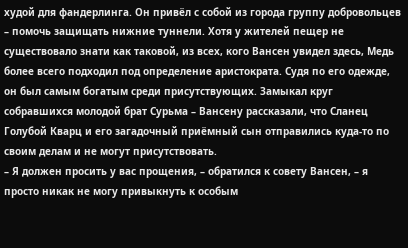худой для фандерлинга. Он привёл с собой из города группу добровольцев – помочь защищать нижние туннели. Хотя у жителей пещер не существовало знати как таковой, из всех, кого Вансен увидел здесь, Медь более всего подходил под определение аристократа. Судя по его одежде, он был самым богатым среди присутствующих. Замыкал круг собравшихся молодой брат Сурьма – Вансену рассказали, что Сланец Голубой Кварц и его загадочный приёмный сын отправились куда-то по своим делам и не могут присутствовать.
– Я должен просить у вас прощения, – обратился к совету Вансен, – я просто никак не могу привыкнуть к особым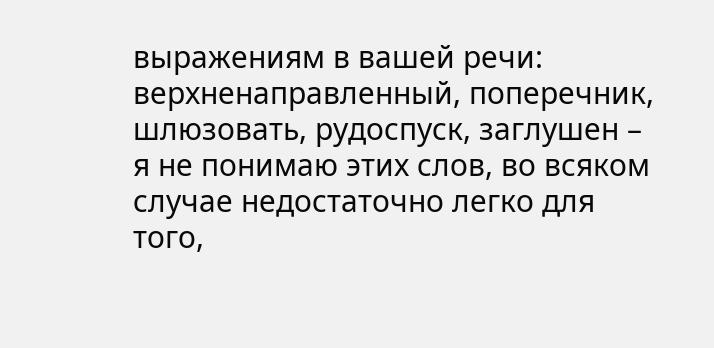выражениям в вашей речи: верхненаправленный, поперечник, шлюзовать, рудоспуск, заглушен – я не понимаю этих слов, во всяком случае недостаточно легко для того,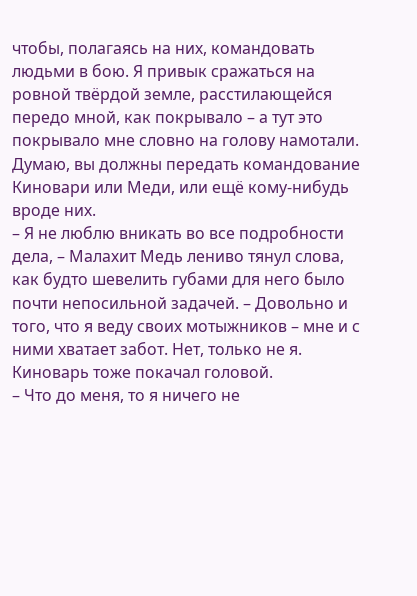чтобы, полагаясь на них, командовать людьми в бою. Я привык сражаться на ровной твёрдой земле, расстилающейся передо мной, как покрывало – а тут это покрывало мне словно на голову намотали. Думаю, вы должны передать командование Киновари или Меди, или ещё кому-нибудь вроде них.
– Я не люблю вникать во все подробности дела, – Малахит Медь лениво тянул слова, как будто шевелить губами для него было почти непосильной задачей. – Довольно и того, что я веду своих мотыжников – мне и с ними хватает забот. Нет, только не я.
Киноварь тоже покачал головой.
– Что до меня, то я ничего не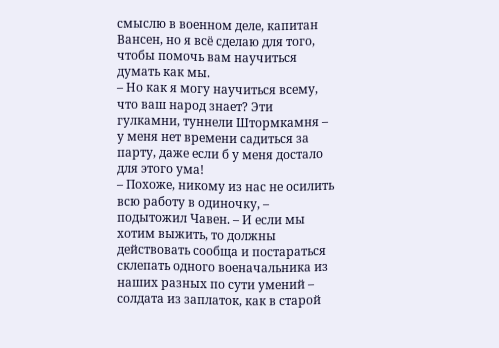смыслю в военном деле, капитан Вансен, но я всё сделаю для того, чтобы помочь вам научиться думать как мы.
– Но как я могу научиться всему, что ваш народ знает? Эти гулкамни, туннели Штормкамня – у меня нет времени садиться за парту, даже если б у меня достало для этого ума!
– Похоже, никому из нас не осилить всю работу в одиночку, – подытожил Чавен. – И если мы хотим выжить, то должны действовать сообща и постараться склепать одного военачальника из наших разных по сути умений – солдата из заплаток, как в старой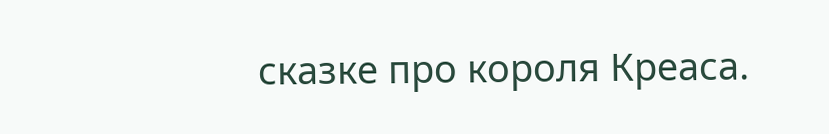сказке про короля Креаса.